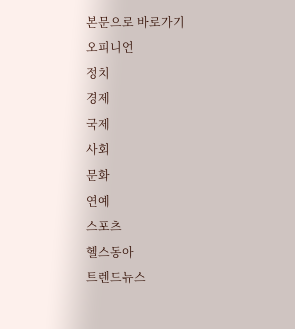본문으로 바로가기
오피니언
정치
경제
국제
사회
문화
연예
스포츠
헬스동아
트렌드뉴스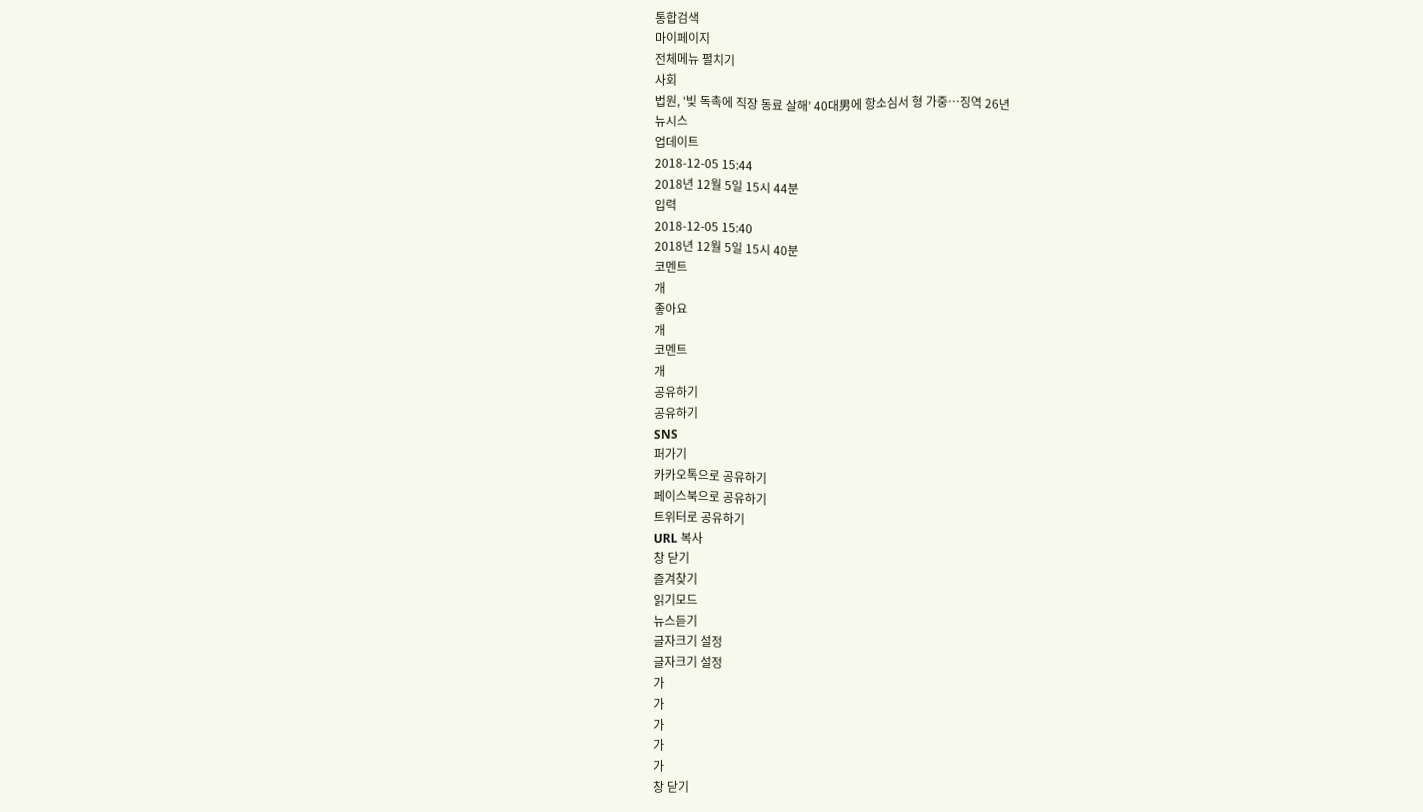통합검색
마이페이지
전체메뉴 펼치기
사회
법원, ‘빚 독촉에 직장 동료 살해’ 40대男에 항소심서 형 가중…징역 26년
뉴시스
업데이트
2018-12-05 15:44
2018년 12월 5일 15시 44분
입력
2018-12-05 15:40
2018년 12월 5일 15시 40분
코멘트
개
좋아요
개
코멘트
개
공유하기
공유하기
SNS
퍼가기
카카오톡으로 공유하기
페이스북으로 공유하기
트위터로 공유하기
URL 복사
창 닫기
즐겨찾기
읽기모드
뉴스듣기
글자크기 설정
글자크기 설정
가
가
가
가
가
창 닫기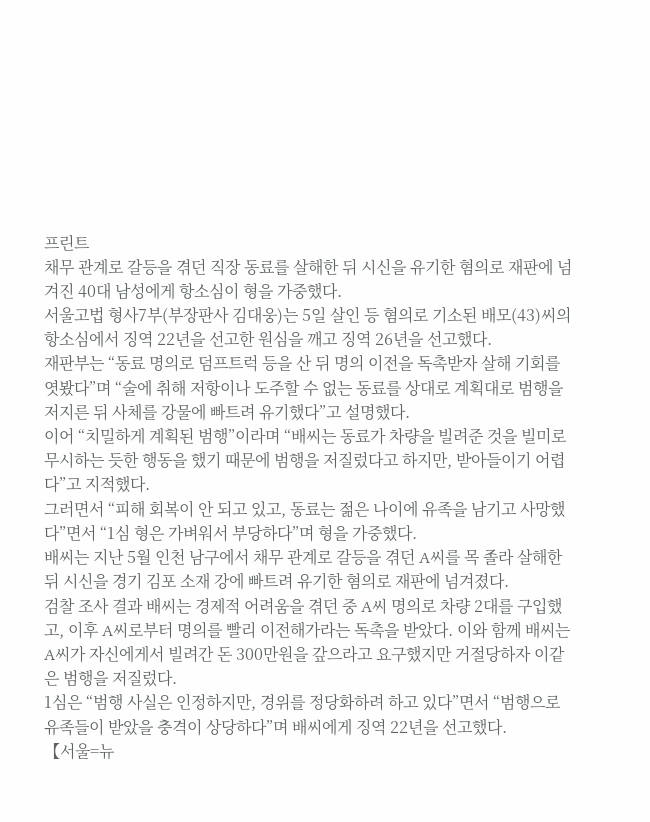프린트
채무 관계로 갈등을 겪던 직장 동료를 살해한 뒤 시신을 유기한 혐의로 재판에 넘겨진 40대 남성에게 항소심이 형을 가중했다.
서울고법 형사7부(부장판사 김대웅)는 5일 살인 등 혐의로 기소된 배모(43)씨의 항소심에서 징역 22년을 선고한 원심을 깨고 징역 26년을 선고했다.
재판부는 “동료 명의로 덤프트럭 등을 산 뒤 명의 이전을 독촉받자 살해 기회를 엿봤다”며 “술에 취해 저항이나 도주할 수 없는 동료를 상대로 계획대로 범행을 저지른 뒤 사체를 강물에 빠트려 유기했다”고 설명했다.
이어 “치밀하게 계획된 범행”이라며 “배씨는 동료가 차량을 빌려준 것을 빌미로 무시하는 듯한 행동을 했기 때문에 범행을 저질렀다고 하지만, 받아들이기 어렵다”고 지적했다.
그러면서 “피해 회복이 안 되고 있고, 동료는 젊은 나이에 유족을 남기고 사망했다”면서 “1심 형은 가벼워서 부당하다”며 형을 가중했다.
배씨는 지난 5월 인천 남구에서 채무 관계로 갈등을 겪던 A씨를 목 졸라 살해한 뒤 시신을 경기 김포 소재 강에 빠트려 유기한 혐의로 재판에 넘겨졌다.
검찰 조사 결과 배씨는 경제적 어려움을 겪던 중 A씨 명의로 차량 2대를 구입했고, 이후 A씨로부터 명의를 빨리 이전해가라는 독촉을 받았다. 이와 함께 배씨는 A씨가 자신에게서 빌려간 돈 300만원을 갚으라고 요구했지만 거절당하자 이같은 범행을 저질렀다.
1심은 “범행 사실은 인정하지만, 경위를 정당화하려 하고 있다”면서 “범행으로 유족들이 받았을 충격이 상당하다”며 배씨에게 징역 22년을 선고했다.
【서울=뉴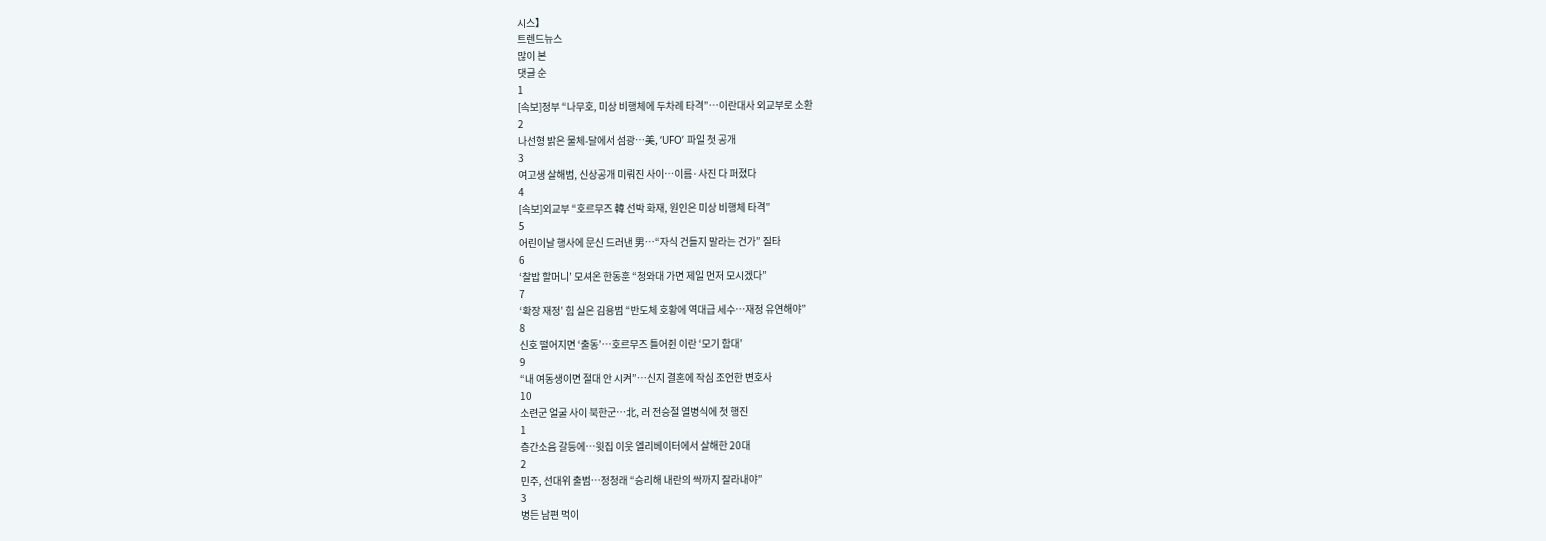시스】
트렌드뉴스
많이 본
댓글 순
1
[속보]정부 “나무호, 미상 비행체에 두차례 타격”…이란대사 외교부로 소환
2
나선형 밝은 물체-달에서 섬광…美, ‘UFO’ 파일 첫 공개
3
여고생 살해범, 신상공개 미뤄진 사이…이름·사진 다 퍼졌다
4
[속보]외교부 “호르무즈 韓 선박 화재, 원인은 미상 비행체 타격”
5
어린이날 행사에 문신 드러낸 男…“자식 건들지 말라는 건가” 질타
6
‘찰밥 할머니’ 모셔온 한동훈 “청와대 가면 제일 먼저 모시겠다”
7
‘확장 재정’ 힘 실은 김용범 “반도체 호황에 역대급 세수…재정 유연해야”
8
신호 떨어지면 ‘출동’…호르무즈 틀어쥔 이란 ‘모기 함대’
9
“내 여동생이면 절대 안 시켜”…신지 결혼에 작심 조언한 변호사
10
소련군 얼굴 사이 북한군…北, 러 전승절 열병식에 첫 행진
1
층간소음 갈등에…윗집 이웃 엘리베이터에서 살해한 20대
2
민주, 선대위 출범…정청래 “승리해 내란의 싹까지 잘라내야”
3
병든 남편 먹이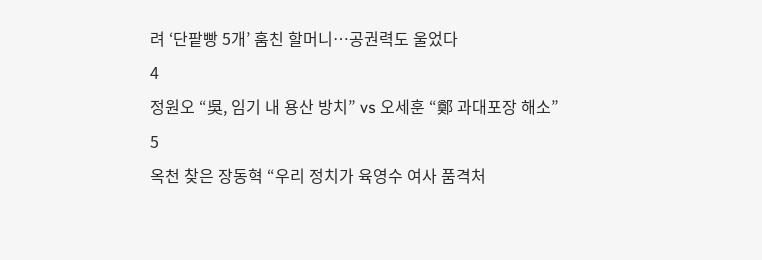려 ‘단팥빵 5개’ 훔친 할머니…공권력도 울었다
4
정원오 “吳, 임기 내 용산 방치” vs 오세훈 “鄭 과대포장 해소”
5
옥천 찾은 장동혁 “우리 정치가 육영수 여사 품격처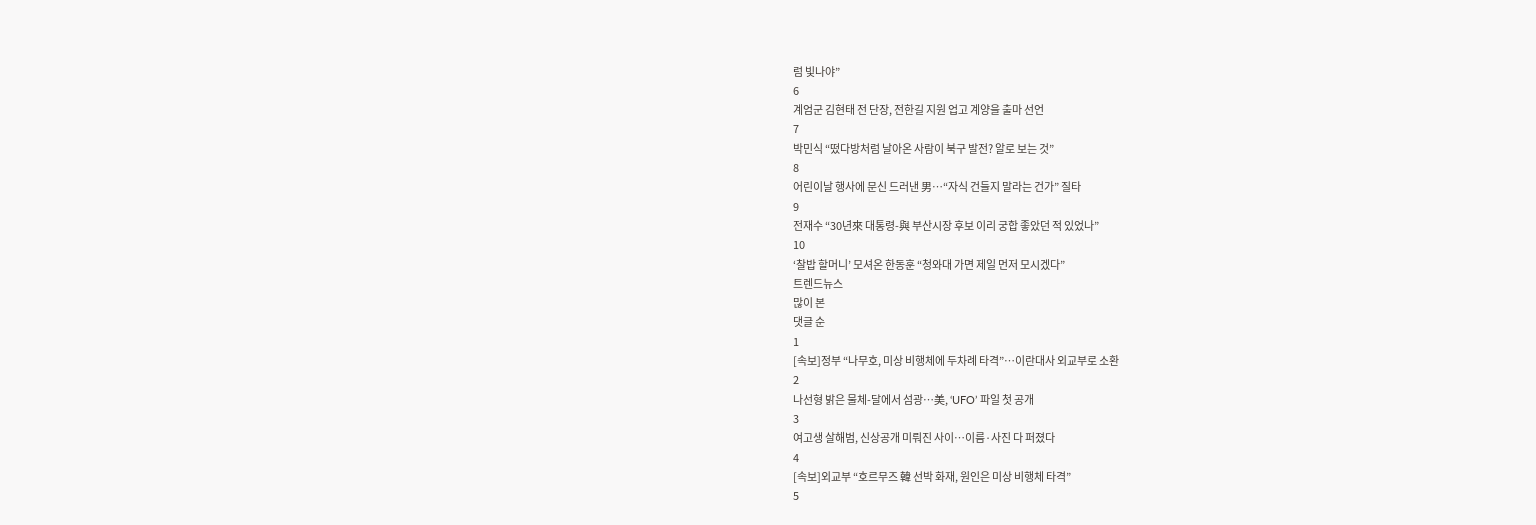럼 빛나야”
6
계엄군 김현태 전 단장, 전한길 지원 업고 계양을 출마 선언
7
박민식 “떴다방처럼 날아온 사람이 북구 발전? 알로 보는 것”
8
어린이날 행사에 문신 드러낸 男…“자식 건들지 말라는 건가” 질타
9
전재수 “30년來 대통령-與 부산시장 후보 이리 궁합 좋았던 적 있었나”
10
‘찰밥 할머니’ 모셔온 한동훈 “청와대 가면 제일 먼저 모시겠다”
트렌드뉴스
많이 본
댓글 순
1
[속보]정부 “나무호, 미상 비행체에 두차례 타격”…이란대사 외교부로 소환
2
나선형 밝은 물체-달에서 섬광…美, ‘UFO’ 파일 첫 공개
3
여고생 살해범, 신상공개 미뤄진 사이…이름·사진 다 퍼졌다
4
[속보]외교부 “호르무즈 韓 선박 화재, 원인은 미상 비행체 타격”
5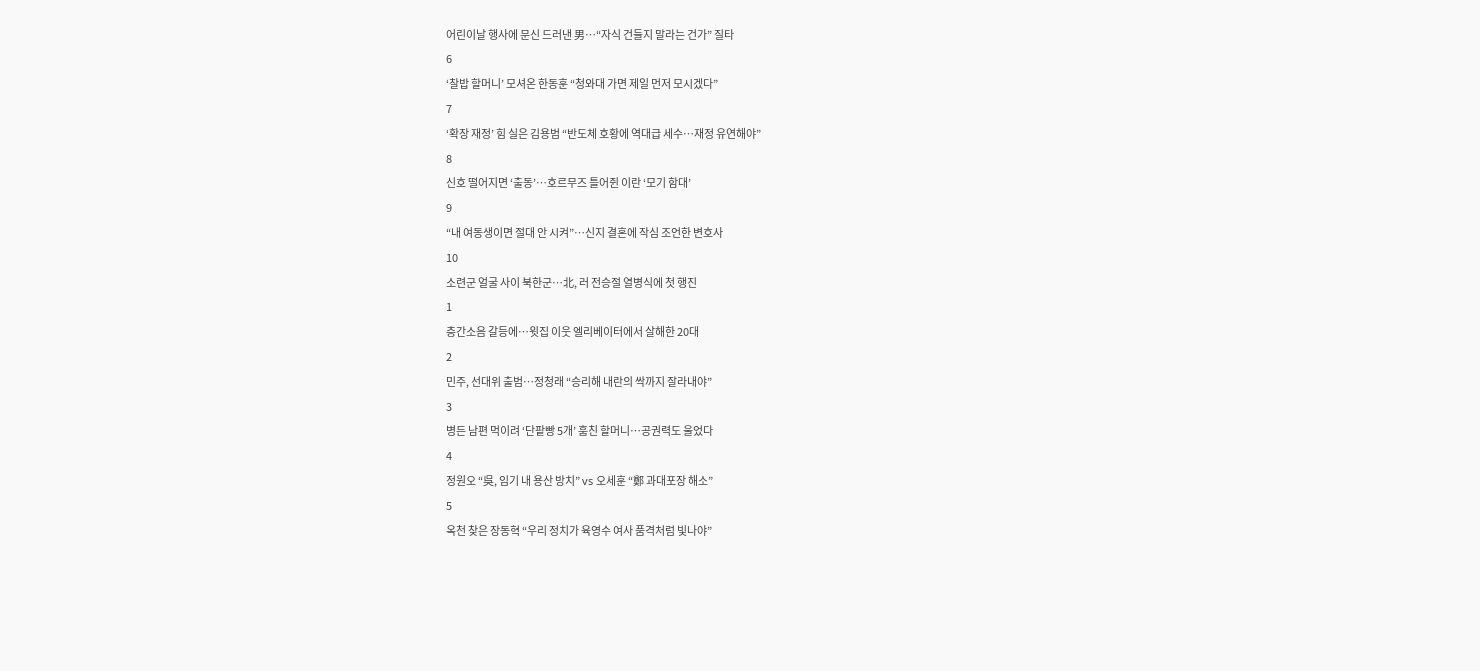어린이날 행사에 문신 드러낸 男…“자식 건들지 말라는 건가” 질타
6
‘찰밥 할머니’ 모셔온 한동훈 “청와대 가면 제일 먼저 모시겠다”
7
‘확장 재정’ 힘 실은 김용범 “반도체 호황에 역대급 세수…재정 유연해야”
8
신호 떨어지면 ‘출동’…호르무즈 틀어쥔 이란 ‘모기 함대’
9
“내 여동생이면 절대 안 시켜”…신지 결혼에 작심 조언한 변호사
10
소련군 얼굴 사이 북한군…北, 러 전승절 열병식에 첫 행진
1
층간소음 갈등에…윗집 이웃 엘리베이터에서 살해한 20대
2
민주, 선대위 출범…정청래 “승리해 내란의 싹까지 잘라내야”
3
병든 남편 먹이려 ‘단팥빵 5개’ 훔친 할머니…공권력도 울었다
4
정원오 “吳, 임기 내 용산 방치” vs 오세훈 “鄭 과대포장 해소”
5
옥천 찾은 장동혁 “우리 정치가 육영수 여사 품격처럼 빛나야”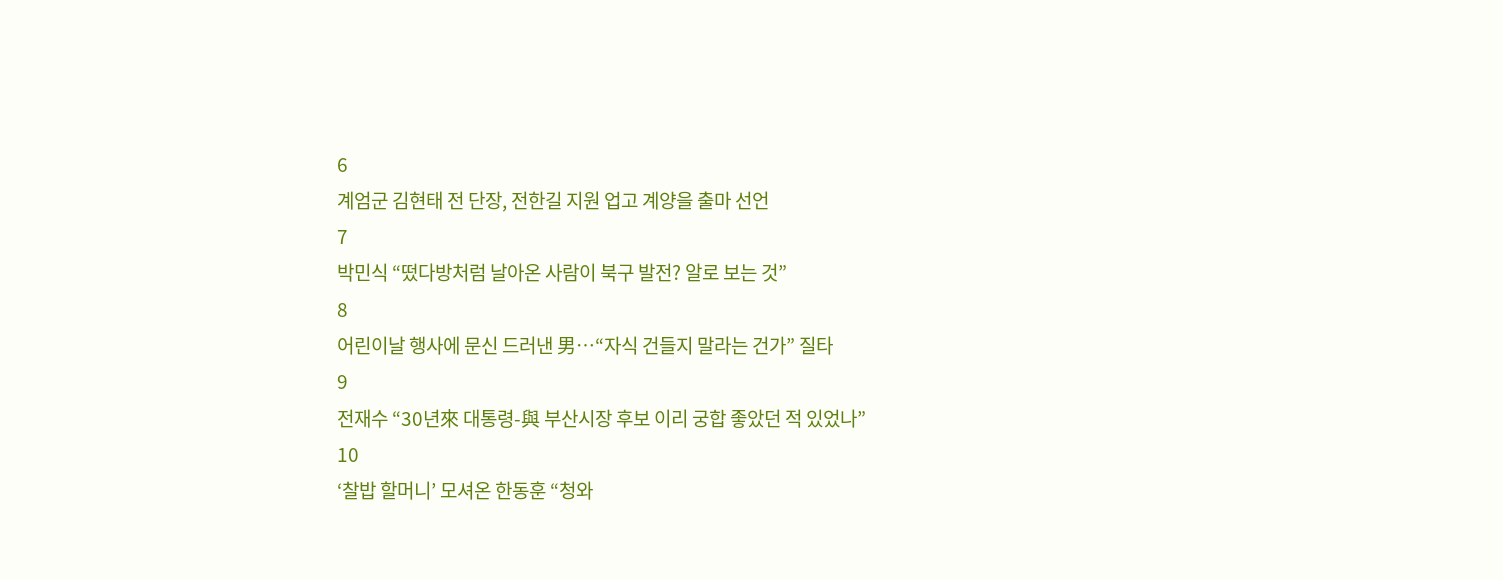6
계엄군 김현태 전 단장, 전한길 지원 업고 계양을 출마 선언
7
박민식 “떴다방처럼 날아온 사람이 북구 발전? 알로 보는 것”
8
어린이날 행사에 문신 드러낸 男…“자식 건들지 말라는 건가” 질타
9
전재수 “30년來 대통령-與 부산시장 후보 이리 궁합 좋았던 적 있었나”
10
‘찰밥 할머니’ 모셔온 한동훈 “청와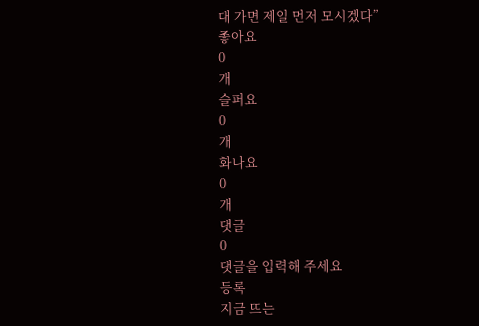대 가면 제일 먼저 모시겠다”
좋아요
0
개
슬퍼요
0
개
화나요
0
개
댓글
0
댓글을 입력해 주세요
등록
지금 뜨는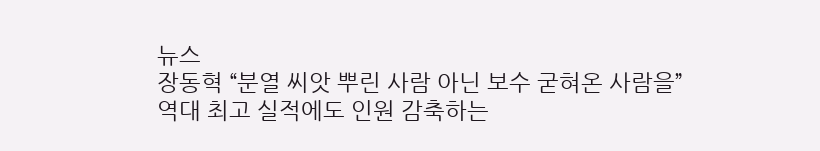뉴스
장동혁 “분열 씨앗 뿌린 사람 아닌 보수 굳혀온 사람을”
역대 최고 실적에도 인원 감축하는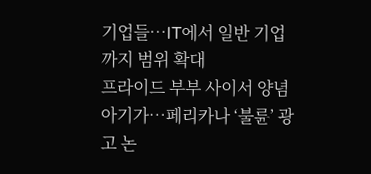기업들…IT에서 일반 기업까지 범위 확대
프라이드 부부 사이서 양념 아기가…페리카나 ‘불륜’ 광고 논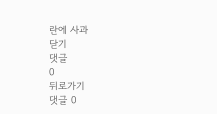란에 사과
닫기
댓글
0
뒤로가기
댓글 0